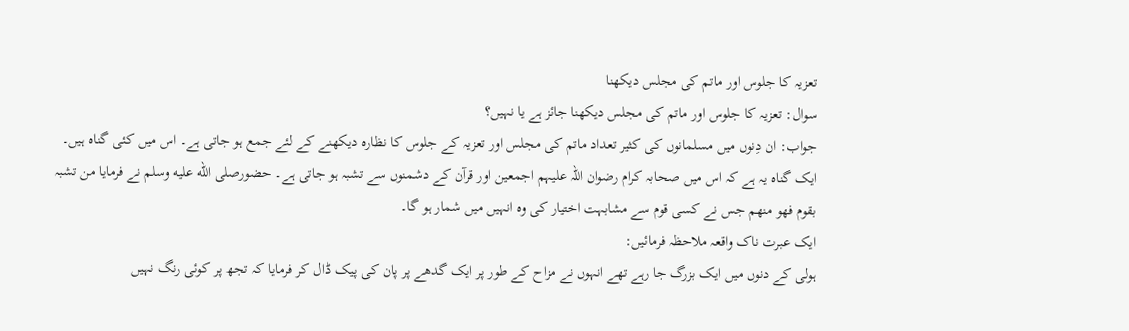تعزیہ کا جلوس اور ماتم کی مجلس دیکھنا
سوال: تعزیہ کا جلوس اور ماتم کی مجلس دیکھنا جائز ہے یا نہیں؟
جواب: ان دِنوں میں مسلمانوں کی کثیر تعداد ماتم کی مجلس اور تعزیہ کے جلوس کا نظارہ دیکھنے کے لئے جمع ہو جاتی ہے۔ اس میں کئی گناہ ہیں۔
ایک گناہ یہ ہے کہ اس میں صحابہ کرام رضوان اللہ علیہم اجمعین اور قرآن کے دشمنوں سے تشبہ ہو جاتی ہے۔ حضورصلى الله عليه وسلم نے فرمایا من تشبہ بقوم فھو منھم جس نے کسی قوم سے مشابہت اختیار کی وہ انہیں میں شمار ہو گا۔
ایک عبرت ناک واقعہ ملاحظہ فرمائیں:
ہولی کے دنوں میں ایک بزرگ جا رہے تھے انہوں نے مزاح کے طور پر ایک گدھے پر پان کی پیک ڈال کر فرمایا کہ تجھ پر کوئی رنگ نہیں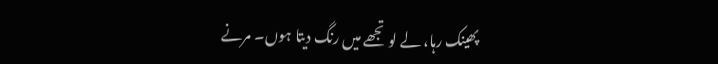پھینک رہا، لے لو تجھے میں رنگ دیتا ہوں۔ مرنے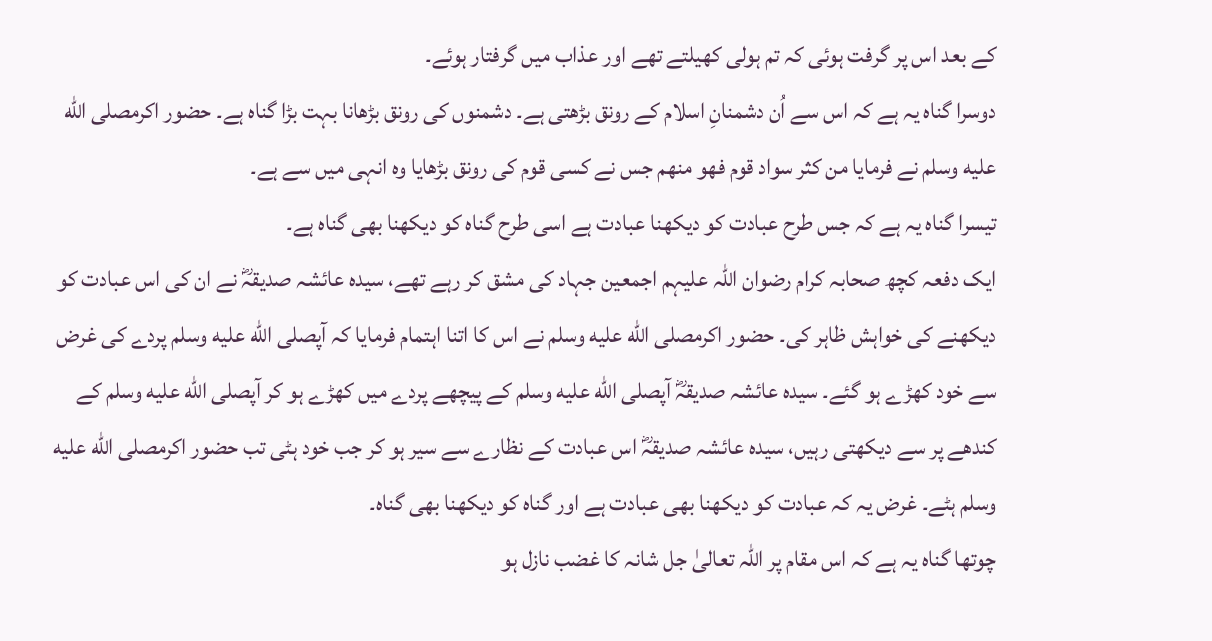کے بعد اس پر گرفت ہوئی کہ تم ہولی کھیلتے تھے اور عذاب میں گرفتار ہوئے۔
دوسرا گناہ یہ ہے کہ اس سے اُن دشمنانِ اسلام کے رونق بڑھتی ہے۔ دشمنوں کی رونق بڑھانا بہت بڑا گناہ ہے۔ حضور اکرمصلى الله عليه وسلم نے فرمایا من کثر سواد قوم فھو منھم جس نے کسی قوم کی رونق بڑھایا وہ انہی میں سے ہے۔
تیسرا گناہ یہ ہے کہ جس طرح عبادت کو دیکھنا عبادت ہے اسی طرح گناہ کو دیکھنا بھی گناہ ہے۔
ایک دفعہ کچھ صحابہ کرام رضوان اللہ علیہم اجمعین جہاد کی مشق کر رہے تھے، سیدہ عائشہ صدیقہؓ نے ان کی اس عبادت کو دیکھنے کی خواہش ظاہر کی۔ حضور اکرمصلى الله عليه وسلم نے اس کا اتنا اہتمام فرمایا کہ آپصلى الله عليه وسلم پردے کی غرض سے خود کھڑے ہو گئے۔ سیدہ عائشہ صدیقہؓ آپصلى الله عليه وسلم کے پیچھے پردے میں کھڑے ہو کر آپصلى الله عليه وسلم کے کندھے پر سے دیکھتی رہیں، سیدہ عائشہ صدیقہؓ اس عبادت کے نظارے سے سیر ہو کر جب خود ہٹی تب حضور اکرمصلى الله عليه وسلم ہٹے۔ غرض یہ کہ عبادت کو دیکھنا بھی عبادت ہے اور گناہ کو دیکھنا بھی گناہ۔
چوتھا گناہ یہ ہے کہ اس مقام پر اللہ تعالیٰ جل شانہ کا غضب نازل ہو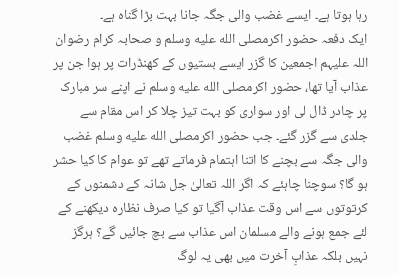رہا ہوتا ہے۔ ایسے غضب والی جگہ جانا بہت بڑا گناہ ہے۔
ایک دفعہ حضور اکرمصلى الله عليه وسلم و صحابہ کرام رضوان اللہ علیہم اجمعین کا گزر ایسے بستیوں کے کھنڈرات پر ہوا جن پر عذاب آیا تھا، حضور اکرمصلى الله عليه وسلم نے اپنے سر مبارک پر چادر ڈال لی اور سواری کو بہت تیز چلا کر اس مقام سے جلدی سے گزر گئے۔ جب حضور اکرمصلى الله عليه وسلم غضب والی جگہ سے بچنے کا اتنا اہتمام فرماتے تھے تو عوام کا کیا حشر ہو گا؟ سوچنا چاہئے کہ اگر اللہ تعالیٰ جل شانہ کے دشمنوں کے کرتوتوں سے اس وقت عذاب آگیا تو کیا صرف نظارہ دیکھنے کے لئے جمع ہونے والے مسلمان اس عذاب سے بچ جائیں گے؟ ہرگز نہیں بلکہ عذابِ آخرت میں بھی یہ لوگ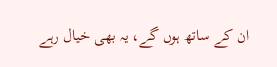ان کے ساتھ ہوں گے، یہ بھی خیال رہے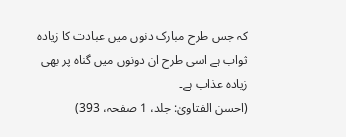کہ جس طرح مبارک دنوں میں عبادت کا زیادہ ثواب ہے اسی طرح ان دونوں میں گناہ پر بھی زیادہ عذاب ہے۔
(احسن الفتاویٰ: جلد، 1 صفحہ، 393)